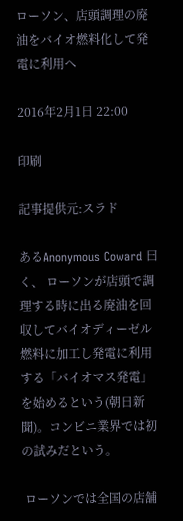ローソン、店頭調理の廃油をバイオ燃料化して発電に利用へ

2016年2月1日 22:00

印刷

記事提供元:スラド

あるAnonymous Coward 曰く、 ローソンが店頭で調理する時に出る廃油を回収してバイオディーゼル燃料に加工し発電に利用する「バイオマス発電」を始めるという(朝日新聞)。コンビニ業界では初の試みだという。

 ローソンでは全国の店舗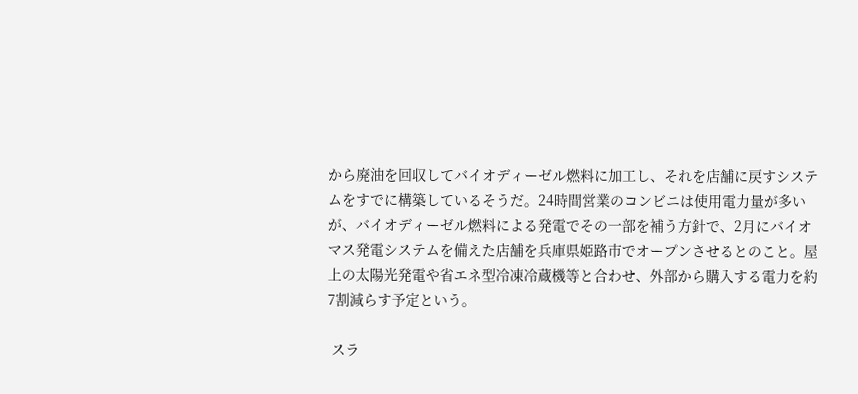から廃油を回収してバイオディーゼル燃料に加工し、それを店舗に戻すシステムをすでに構築しているそうだ。24時間営業のコンビニは使用電力量が多いが、バイオディーゼル燃料による発電でその一部を補う方針で、2月にバイオマス発電システムを備えた店舗を兵庫県姫路市でオープンさせるとのこと。屋上の太陽光発電や省エネ型冷凍冷蔵機等と合わせ、外部から購入する電力を約7割減らす予定という。

 スラ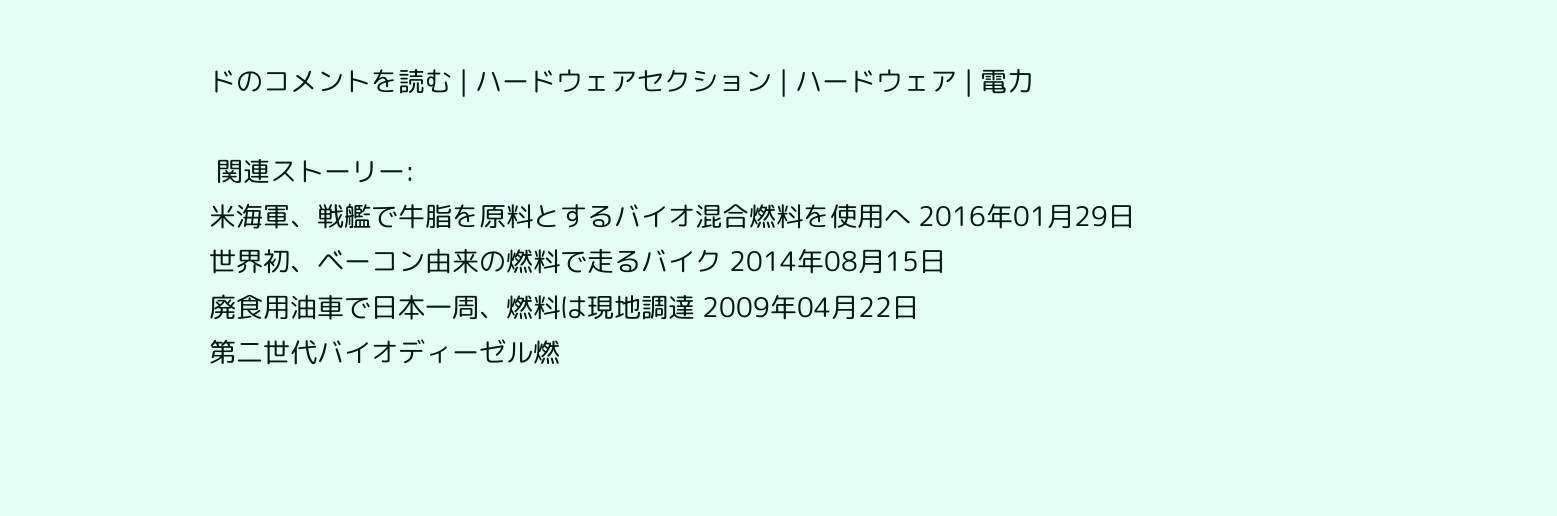ドのコメントを読む | ハードウェアセクション | ハードウェア | 電力

 関連ストーリー:
米海軍、戦艦で牛脂を原料とするバイオ混合燃料を使用へ 2016年01月29日
世界初、ベーコン由来の燃料で走るバイク 2014年08月15日
廃食用油車で日本一周、燃料は現地調達 2009年04月22日
第二世代バイオディーゼル燃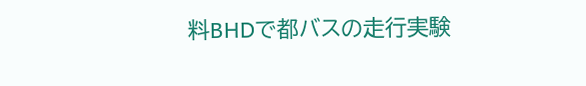料BHDで都バスの走行実験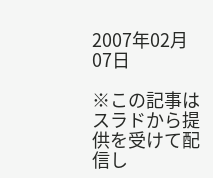2007年02月07日

※この記事はスラドから提供を受けて配信し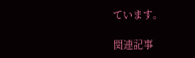ています。

関連記事